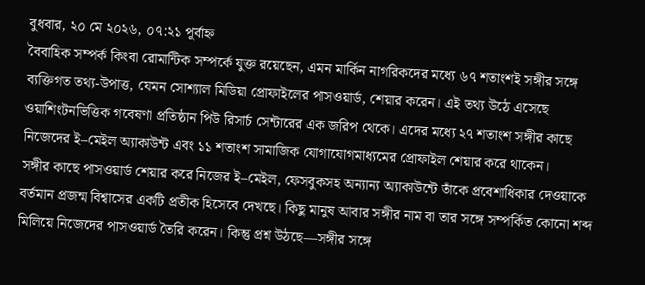বুধবার, ২০ মে ২০২৬, ০৭:২১ পূর্বাহ্ন
বৈবাহিক সম্পর্ক কিংবা রোমান্টিক সম্পর্কে যুক্ত রয়েছেন, এমন মার্কিন নাগরিকদের মধ্যে ৬৭ শতাংশই সঙ্গীর সঙ্গে ব্যক্তিগত তথ্য-উপাত্ত, যেমন সোশ্যাল মিডিয়া প্রোফাইলের পাসওয়ার্ড, শেয়ার করেন। এই তথ্য উঠে এসেছে ওয়াশিংটনভিত্তিক গবেষণা প্রতিষ্ঠান পিউ রিসার্চ সেন্টারের এক জরিপ থেকে। এদের মধ্যে ২৭ শতাংশ সঙ্গীর কাছে নিজেদের ই–মেইল অ্যাকাউন্ট এবং ১১ শতাংশ সামাজিক যোগাযোগমাধ্যমের প্রোফাইল শেয়ার করে থাকেন।
সঙ্গীর কাছে পাসওয়ার্ড শেয়ার করে নিজের ই–মেইল, ফেসবুকসহ অন্যান্য অ্যাকাউন্টে তাঁকে প্রবেশাধিকার দেওয়াকে বর্তমান প্রজন্ম বিশ্বাসের একটি প্রতীক হিসেবে দেখছে। কিছু মানুষ আবার সঙ্গীর নাম বা তার সঙ্গে সম্পর্কিত কোনো শব্দ মিলিয়ে নিজেদের পাসওয়ার্ড তৈরি করেন। কিন্তু প্রশ্ন উঠছে—সঙ্গীর সঙ্গে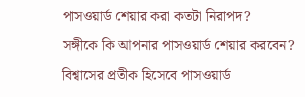পাসওয়ার্ড শেয়ার করা কতটা নিরাপদ?
সঙ্গীকে কি আপনার পাসওয়ার্ড শেয়ার করবেন?
বিশ্বাসের প্রতীক হিসেবে পাসওয়ার্ড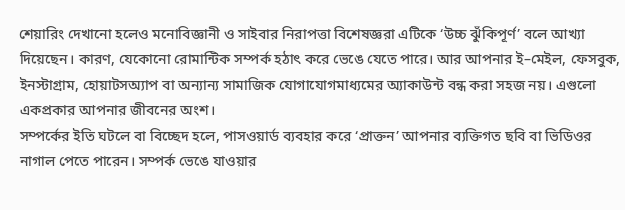শেয়ারিং দেখানো হলেও মনোবিজ্ঞানী ও সাইবার নিরাপত্তা বিশেষজ্ঞরা এটিকে ‘উচ্চ ঝুঁকিপূর্ণ’ বলে আখ্যা দিয়েছেন। কারণ, যেকোনো রোমান্টিক সম্পর্ক হঠাৎ করে ভেঙে যেতে পারে। আর আপনার ই–মেইল, ফেসবুক, ইনস্টাগ্রাম, হোয়াটসঅ্যাপ বা অন্যান্য সামাজিক যোগাযোগমাধ্যমের অ্যাকাউন্ট বন্ধ করা সহজ নয়। এগুলো একপ্রকার আপনার জীবনের অংশ।
সম্পর্কের ইতি ঘটলে বা বিচ্ছেদ হলে, পাসওয়ার্ড ব্যবহার করে ‘প্রাক্তন’ আপনার ব্যক্তিগত ছবি বা ভিডিওর নাগাল পেতে পারেন। সম্পর্ক ভেঙে যাওয়ার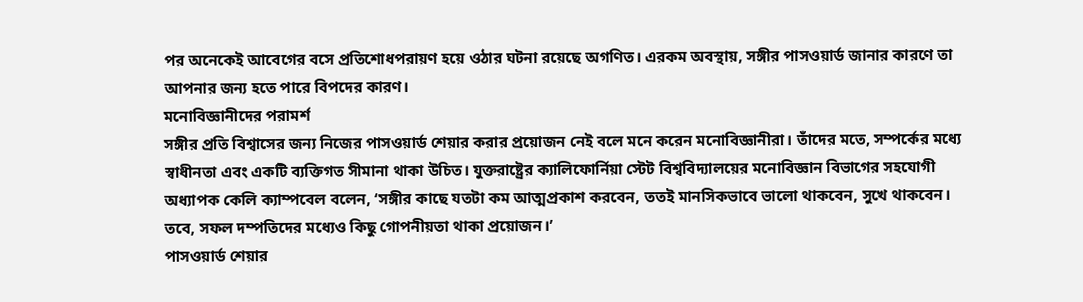পর অনেকেই আবেগের বসে প্রতিশোধপরায়ণ হয়ে ওঠার ঘটনা রয়েছে অগণিত। এরকম অবস্থায়, সঙ্গীর পাসওয়ার্ড জানার কারণে তা আপনার জন্য হতে পারে বিপদের কারণ।
মনোবিজ্ঞানীদের পরামর্শ
সঙ্গীর প্রতি বিশ্বাসের জন্য নিজের পাসওয়ার্ড শেয়ার করার প্রয়োজন নেই বলে মনে করেন মনোবিজ্ঞানীরা। তাঁদের মতে, সম্পর্কের মধ্যে স্বাধীনতা এবং একটি ব্যক্তিগত সীমানা থাকা উচিত। যুক্তরাষ্ট্রের ক্যালিফোর্নিয়া স্টেট বিশ্ববিদ্যালয়ের মনোবিজ্ঞান বিভাগের সহযোগী অধ্যাপক কেলি ক্যাম্পবেল বলেন, ‘সঙ্গীর কাছে যতটা কম আত্মপ্রকাশ করবেন, ততই মানসিকভাবে ভালো থাকবেন, সুখে থাকবেন। তবে, সফল দম্পতিদের মধ্যেও কিছু গোপনীয়তা থাকা প্রয়োজন।’
পাসওয়ার্ড শেয়ার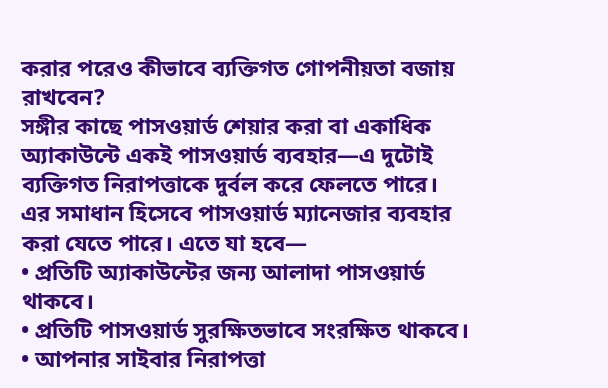করার পরেও কীভাবে ব্যক্তিগত গোপনীয়তা বজায় রাখবেন?
সঙ্গীর কাছে পাসওয়ার্ড শেয়ার করা বা একাধিক অ্যাকাউন্টে একই পাসওয়ার্ড ব্যবহার—এ দুটোই ব্যক্তিগত নিরাপত্তাকে দুর্বল করে ফেলতে পারে। এর সমাধান হিসেবে পাসওয়ার্ড ম্যানেজার ব্যবহার করা যেতে পারে। এতে যা হবে—
• প্রতিটি অ্যাকাউন্টের জন্য আলাদা পাসওয়ার্ড থাকবে।
• প্রতিটি পাসওয়ার্ড সুরক্ষিতভাবে সংরক্ষিত থাকবে।
• আপনার সাইবার নিরাপত্তা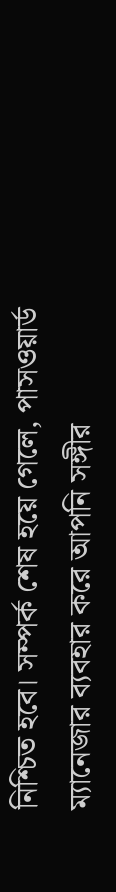নিশ্চিত হবে। সম্পর্ক শেষ হয়ে গেলে, পাসওয়ার্ড ম্যানেজার ব্যবহার করে আপনি সঙ্গীর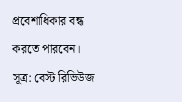প্রবেশাধিকার বন্ধ করতে পারবেন।
সূত্র: বেস্ট রিভিউজ